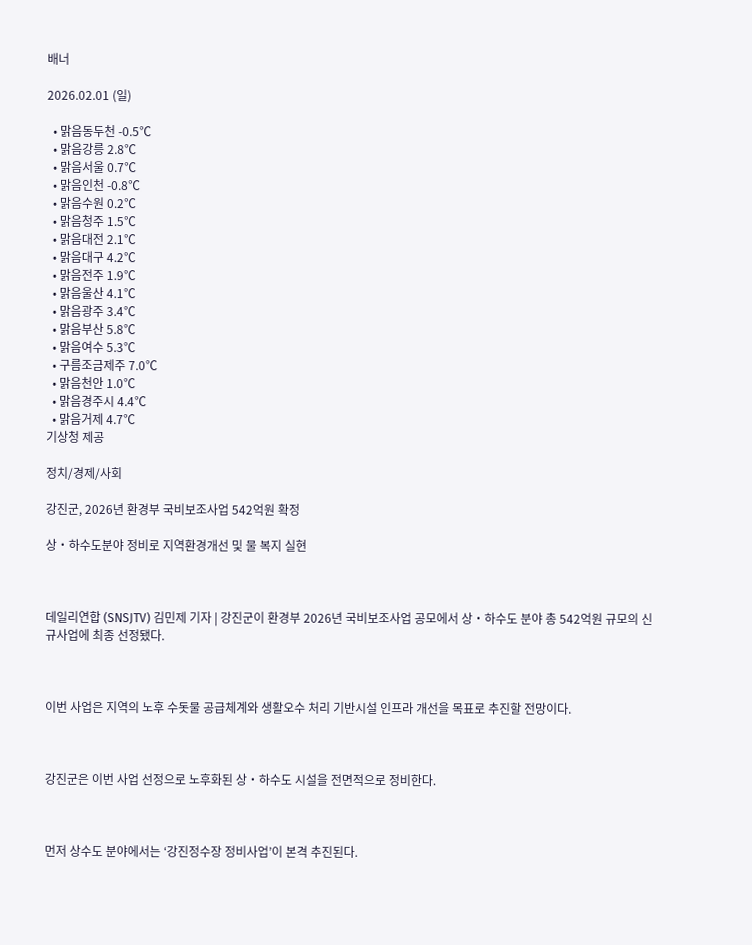배너

2026.02.01 (일)

  • 맑음동두천 -0.5℃
  • 맑음강릉 2.8℃
  • 맑음서울 0.7℃
  • 맑음인천 -0.8℃
  • 맑음수원 0.2℃
  • 맑음청주 1.5℃
  • 맑음대전 2.1℃
  • 맑음대구 4.2℃
  • 맑음전주 1.9℃
  • 맑음울산 4.1℃
  • 맑음광주 3.4℃
  • 맑음부산 5.8℃
  • 맑음여수 5.3℃
  • 구름조금제주 7.0℃
  • 맑음천안 1.0℃
  • 맑음경주시 4.4℃
  • 맑음거제 4.7℃
기상청 제공

정치/경제/사회

강진군, 2026년 환경부 국비보조사업 542억원 확정

상‧하수도분야 정비로 지역환경개선 및 물 복지 실현



데일리연합 (SNSJTV) 김민제 기자 | 강진군이 환경부 2026년 국비보조사업 공모에서 상‧하수도 분야 총 542억원 규모의 신규사업에 최종 선정됐다.



이번 사업은 지역의 노후 수돗물 공급체계와 생활오수 처리 기반시설 인프라 개선을 목표로 추진할 전망이다.



강진군은 이번 사업 선정으로 노후화된 상‧하수도 시설을 전면적으로 정비한다.



먼저 상수도 분야에서는 ‘강진정수장 정비사업’이 본격 추진된다.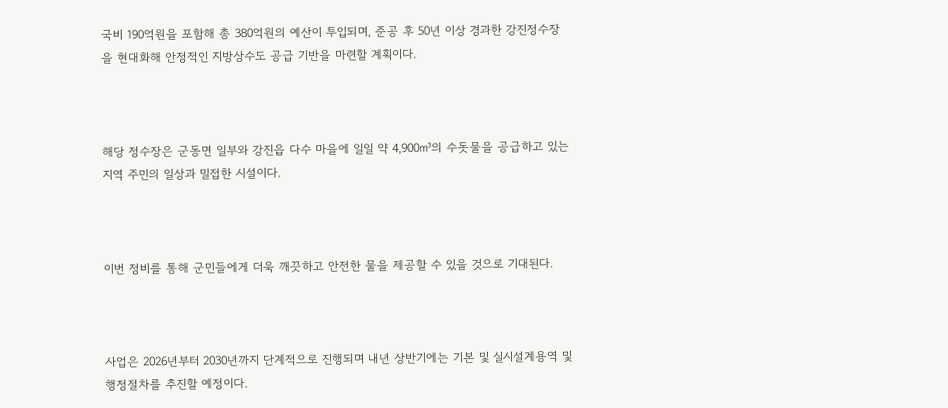국비 190억원을 포함해 총 380억원의 예산이 투입되며, 준공 후 50년 이상 경과한 강진정수장을 현대화해 안정적인 지방상수도 공급 기반을 마련할 계획이다.



해당 정수장은 군동면 일부와 강진읍 다수 마을에 일일 약 4,900㎥의 수돗물을 공급하고 있는 지역 주민의 일상과 밀접한 시설이다.



이번 정비를 통해 군민들에게 더욱 깨끗하고 안전한 물을 제공할 수 있을 것으로 기대된다.



사업은 2026년부터 2030년까지 단계적으로 진행되며 내년 상반기에는 기본 및 실시설계용역 및 행정절차를 추진할 예정이다.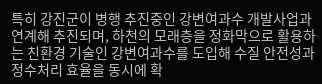특히 강진군이 병행 추진중인 강변여과수 개발사업과 연계해 추진되며, 하천의 모래층을 정화막으로 활용하는 친환경 기술인 강변여과수를 도입해 수질 안전성과 정수처리 효율을 동시에 확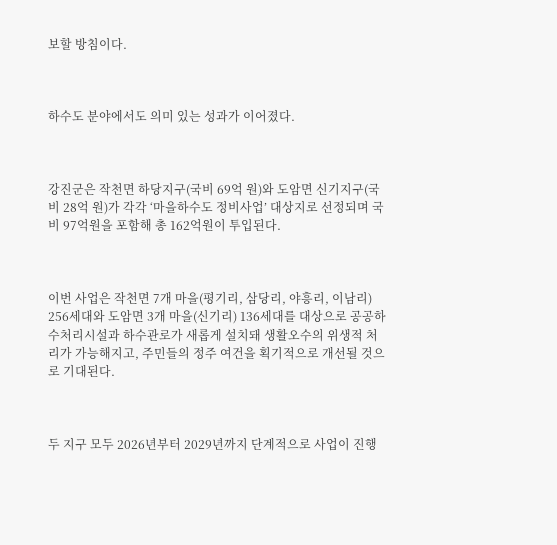보할 방침이다.



하수도 분야에서도 의미 있는 성과가 이어졌다.



강진군은 작천면 하당지구(국비 69억 원)와 도암면 신기지구(국비 28억 원)가 각각 ‘마을하수도 정비사업’ 대상지로 선정되며 국비 97억원을 포함해 총 162억원이 투입된다.



이번 사업은 작천면 7개 마을(평기리, 삼당리, 야흥리, 이남리) 256세대와 도암면 3개 마을(신기리) 136세대를 대상으로 공공하수처리시설과 하수관로가 새롭게 설치돼 생활오수의 위생적 처리가 가능해지고, 주민들의 정주 여건을 획기적으로 개선될 것으로 기대된다.



두 지구 모두 2026년부터 2029년까지 단계적으로 사업이 진행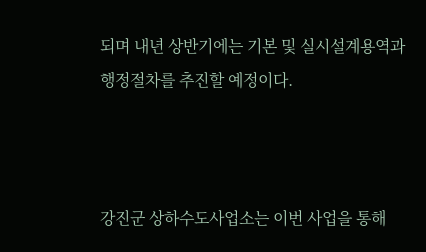되며 내년 상반기에는 기본 및 실시설계용역과 행정절차를 추진할 예정이다.



강진군 상하수도사업소는 이번 사업을 통해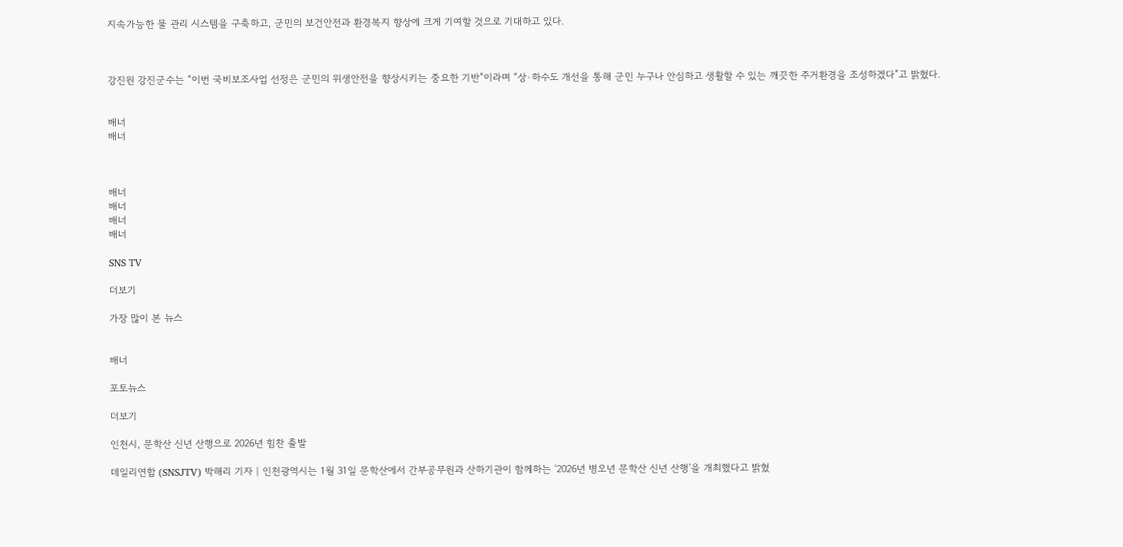지속가능한 물 관리 시스템을 구축하고, 군민의 보건안전과 환경복지 향상에 크게 기여할 것으로 기대하고 있다.



강진원 강진군수는 “이번 국비보조사업 선정은 군민의 위생안전을 향상시키는 중요한 기반”이라며 “상·하수도 개선을 통해 군민 누구나 안심하고 생활할 수 있는 깨끗한 주거환경을 조성하겠다”고 밝혔다.


배너
배너



배너
배너
배너
배너

SNS TV

더보기

가장 많이 본 뉴스


배너

포토뉴스

더보기

인천시, 문학산 신년 산행으로 2026년 힘찬 출발

데일리연합 (SNSJTV) 박해리 기자 | 인천광역시는 1월 31일 문학산에서 간부공무원과 산하기관이 함께하는 ‘2026년 병오년 문학산 신년 산행’을 개최했다고 밝혔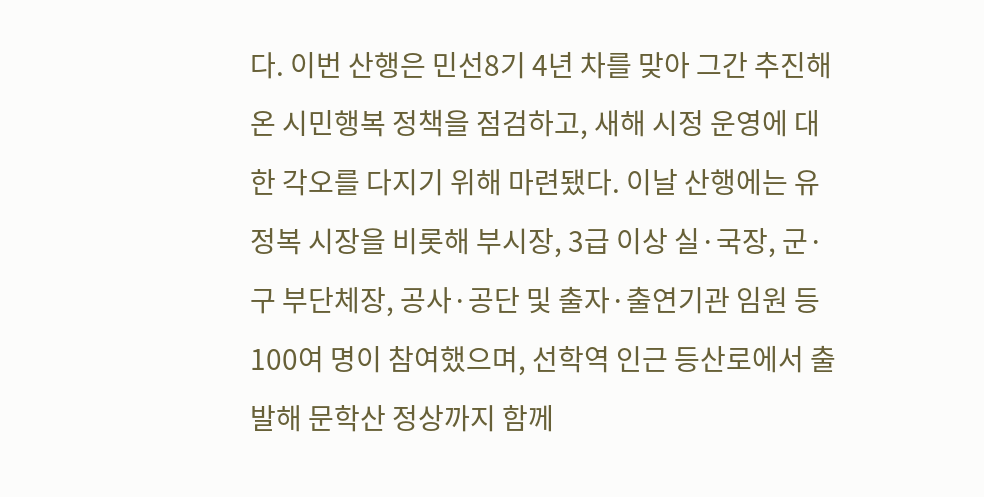다. 이번 산행은 민선8기 4년 차를 맞아 그간 추진해 온 시민행복 정책을 점검하고, 새해 시정 운영에 대한 각오를 다지기 위해 마련됐다. 이날 산행에는 유정복 시장을 비롯해 부시장, 3급 이상 실·국장, 군·구 부단체장, 공사·공단 및 출자·출연기관 임원 등 100여 명이 참여했으며, 선학역 인근 등산로에서 출발해 문학산 정상까지 함께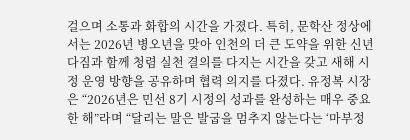걸으며 소통과 화합의 시간을 가졌다. 특히, 문학산 정상에서는 2026년 병오년을 맞아 인천의 더 큰 도약을 위한 신년 다짐과 함께 청렴 실천 결의를 다지는 시간을 갖고 새해 시정 운영 방향을 공유하며 협력 의지를 다졌다. 유정복 시장은 “2026년은 민선 8기 시정의 성과를 완성하는 매우 중요한 해”라며 “달리는 말은 발굽을 멈추지 않는다는 ‘마부정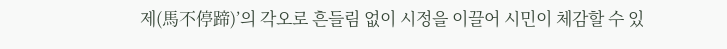제(馬不停蹄)’의 각오로 흔들림 없이 시정을 이끌어 시민이 체감할 수 있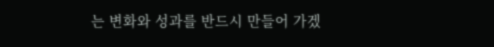는 변화와 성과를 반드시 만들어 가겠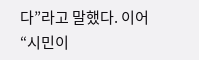다”라고 말했다. 이어 “시민이